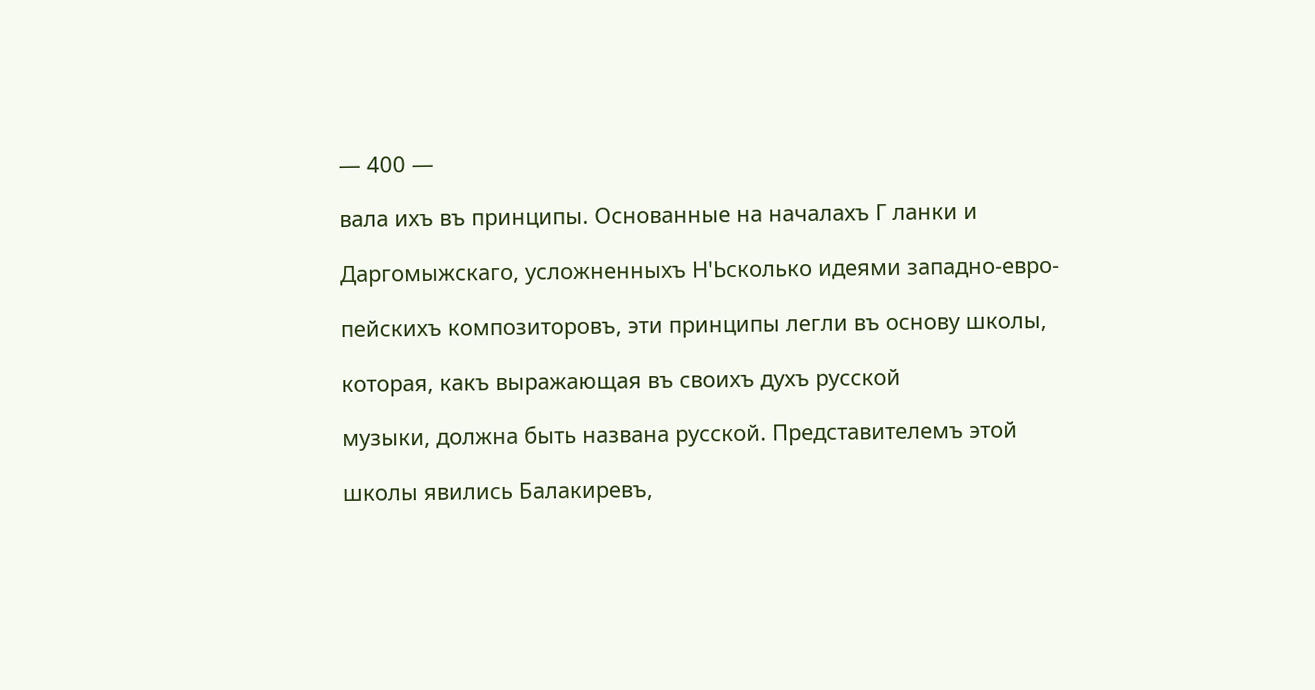— 400 —

вала ихъ въ принципы. Основанные на началахъ Г ланки и

Даргомыжскаго, усложненныхъ Н'Ьсколько идеями западно-евро-

пейскихъ композиторовъ, эти принципы легли въ основу школы,

которая, какъ выражающая въ своихъ духъ русской

музыки, должна быть названа русской. Представителемъ этой

школы явились Балакиревъ,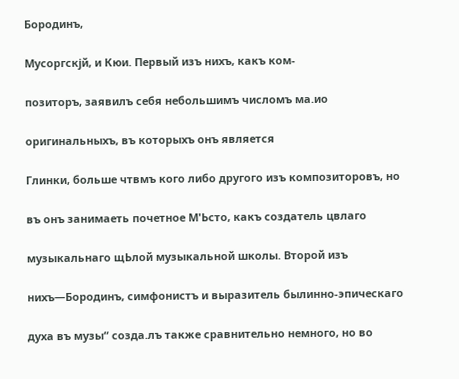Бородинъ,

Мусоргскјй, и Кюи. Первый изъ нихъ, какъ ком-

позиторъ, заявилъ себя небольшимъ числомъ ма.ио

оригинальныхъ, въ которыхъ онъ является

Глинки, больше чтвмъ кого либо другого изъ композиторовъ, но

въ онъ занимаеть почетное М'Ьсто, какъ создатель цвлаго

музыкальнаго щЬлой музыкальной школы. Второй изъ

нихъ—Бородинъ, симфонистъ и выразитель былинно-эпическаго

духа въ музы“ созда.лъ также сравнительно немного, но во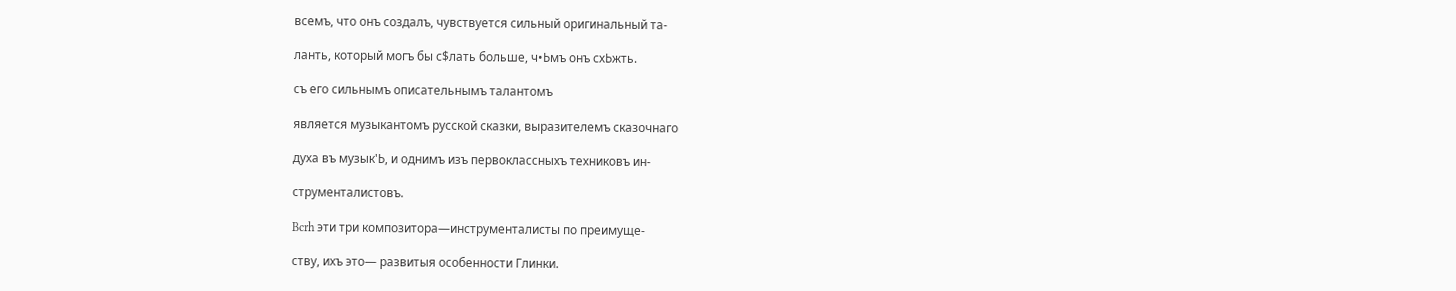всемъ, что онъ создалъ, чувствуется сильный оригинальный та-

ланть, который могъ бы с$лать больше, ч•Ьмъ онъ схЬжть.

съ его сильнымъ описательнымъ талантомъ

является музыкантомъ русской сказки, выразителемъ сказочнаго

духа въ музык'Ь, и однимъ изъ первоклассныхъ техниковъ ин-

струменталистовъ.

Bcrh эти три композитора—инструменталисты по преимуще-

ству, ихъ это— развитыя особенности Глинки.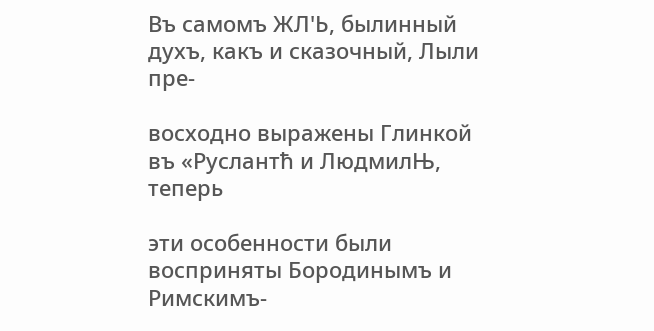Въ самомъ ЖЛ'Ь, былинный духъ, какъ и сказочный, Лыли пре-

восходно выражены Глинкой въ «Руслантћ и ЛюдмилЊ, теперь

эти особенности были восприняты Бородинымъ и Римскимъ-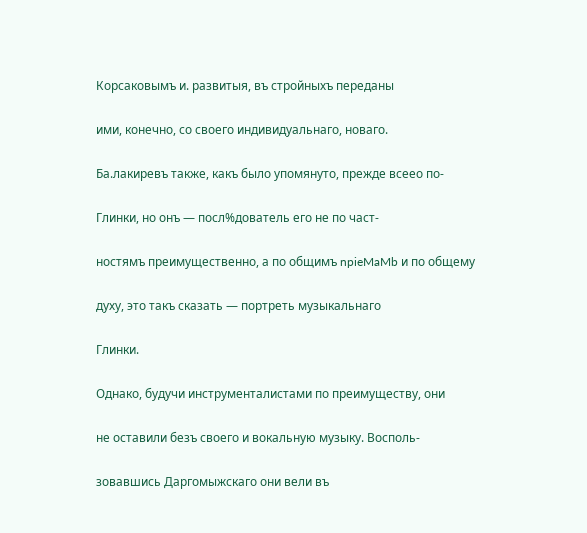Корсаковымъ и. развитыя, въ стройныхъ переданы

ими, конечно, со своего индивидуальнаго, новаго.

Ба.лакиревъ также, какъ было упомянуто, прежде всеео по-

Глинки, но онъ — посл%дователь его не по част-

ностямъ преимущественно, а по общимъ npieMaMb и по общему

духу, это такъ сказать — портреть музыкальнаго

Глинки.

Однако, будучи инструменталистами по преимуществу, они

не оставили безъ своего и вокальную музыку. Восполь-

зовавшись Даргомыжскаго они вели въ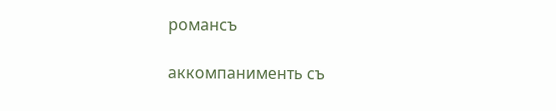романсъ

аккомпанименть съ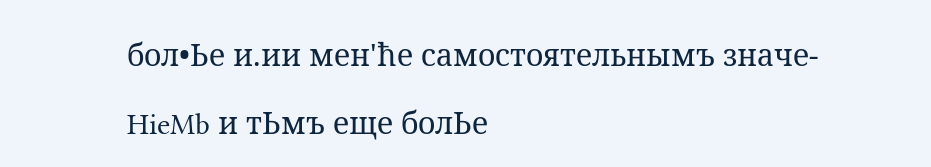бол•Ье и.ии мен'ће самостоятельнымъ значе-

HieMb и тЬмъ еще болЬе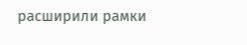расширили рамки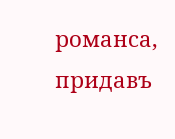романса, придавъ